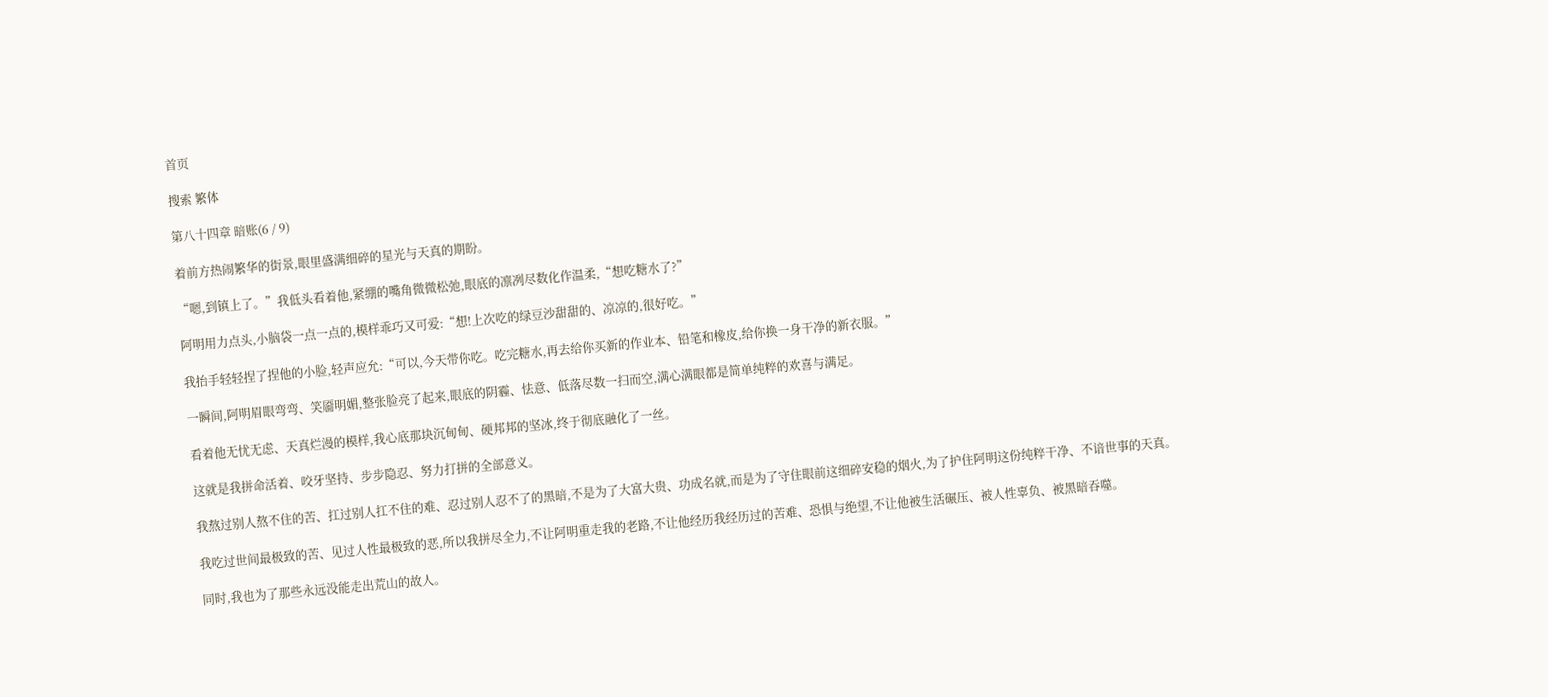首页

搜索 繁体

第八十四章 暗账(6 / 9)

着前方热闹繁华的街景,眼里盛满细碎的星光与天真的期盼。

“嗯,到镇上了。”我低头看着他,紧绷的嘴角微微松弛,眼底的凛冽尽数化作温柔,“想吃糖水了?”

阿明用力点头,小脑袋一点一点的,模样乖巧又可爱:“想!上次吃的绿豆沙甜甜的、凉凉的,很好吃。”

我抬手轻轻捏了捏他的小脸,轻声应允:“可以,今天带你吃。吃完糖水,再去给你买新的作业本、铅笔和橡皮,给你换一身干净的新衣服。”

一瞬间,阿明眉眼弯弯、笑靥明媚,整张脸亮了起来,眼底的阴霾、怯意、低落尽数一扫而空,满心满眼都是简单纯粹的欢喜与满足。

看着他无忧无虑、天真烂漫的模样,我心底那块沉甸甸、硬邦邦的坚冰,终于彻底融化了一丝。

这就是我拼命活着、咬牙坚持、步步隐忍、努力打拼的全部意义。

我熬过别人熬不住的苦、扛过别人扛不住的难、忍过别人忍不了的黑暗,不是为了大富大贵、功成名就,而是为了守住眼前这细碎安稳的烟火,为了护住阿明这份纯粹干净、不谙世事的天真。

我吃过世间最极致的苦、见过人性最极致的恶,所以我拼尽全力,不让阿明重走我的老路,不让他经历我经历过的苦难、恐惧与绝望,不让他被生活碾压、被人性辜负、被黑暗吞噬。

同时,我也为了那些永远没能走出荒山的故人。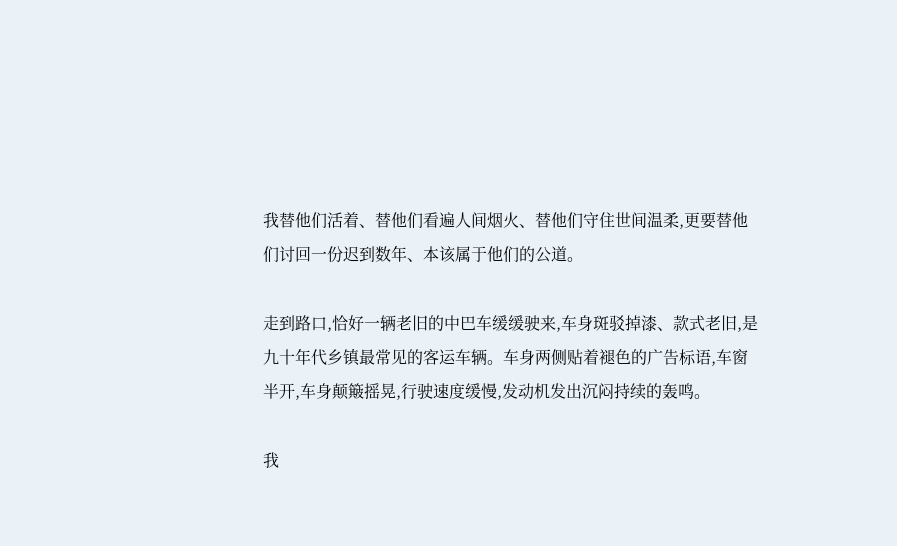我替他们活着、替他们看遍人间烟火、替他们守住世间温柔,更要替他们讨回一份迟到数年、本该属于他们的公道。

走到路口,恰好一辆老旧的中巴车缓缓驶来,车身斑驳掉漆、款式老旧,是九十年代乡镇最常见的客运车辆。车身两侧贴着褪色的广告标语,车窗半开,车身颠簸摇晃,行驶速度缓慢,发动机发出沉闷持续的轰鸣。

我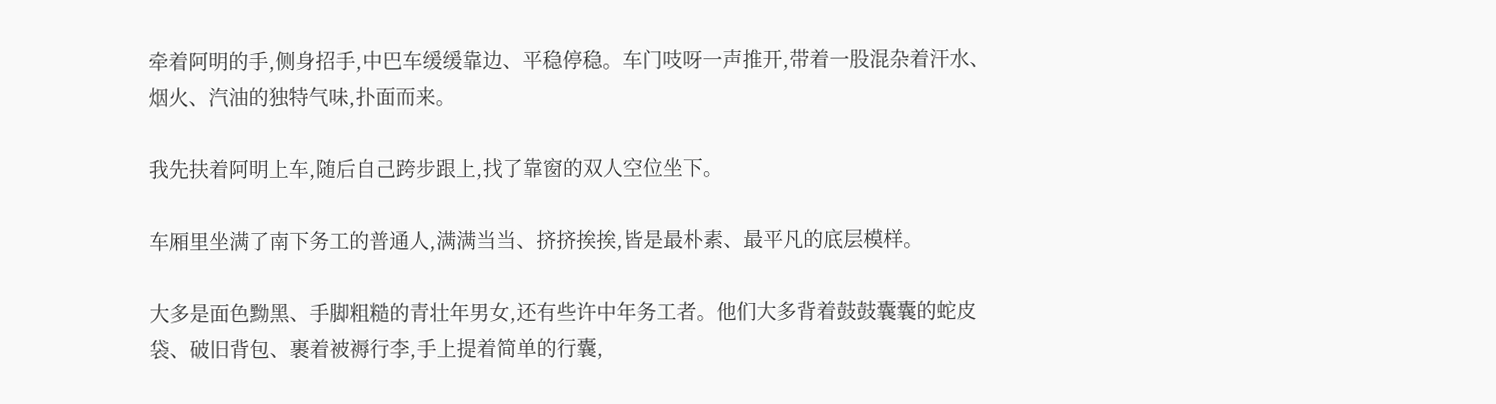牵着阿明的手,侧身招手,中巴车缓缓靠边、平稳停稳。车门吱呀一声推开,带着一股混杂着汗水、烟火、汽油的独特气味,扑面而来。

我先扶着阿明上车,随后自己跨步跟上,找了靠窗的双人空位坐下。

车厢里坐满了南下务工的普通人,满满当当、挤挤挨挨,皆是最朴素、最平凡的底层模样。

大多是面色黝黑、手脚粗糙的青壮年男女,还有些许中年务工者。他们大多背着鼓鼓囊囊的蛇皮袋、破旧背包、裹着被褥行李,手上提着简单的行囊,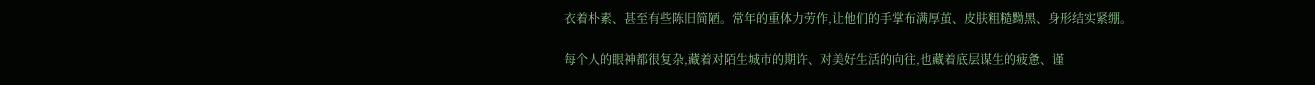衣着朴素、甚至有些陈旧简陋。常年的重体力劳作,让他们的手掌布满厚茧、皮肤粗糙黝黑、身形结实紧绷。

每个人的眼神都很复杂,藏着对陌生城市的期许、对美好生活的向往,也藏着底层谋生的疲惫、谨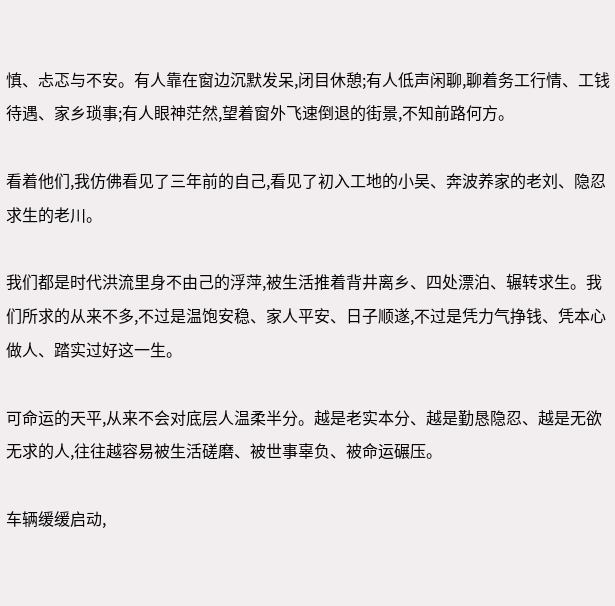慎、忐忑与不安。有人靠在窗边沉默发呆,闭目休憩;有人低声闲聊,聊着务工行情、工钱待遇、家乡琐事;有人眼神茫然,望着窗外飞速倒退的街景,不知前路何方。

看着他们,我仿佛看见了三年前的自己,看见了初入工地的小吴、奔波养家的老刘、隐忍求生的老川。

我们都是时代洪流里身不由己的浮萍,被生活推着背井离乡、四处漂泊、辗转求生。我们所求的从来不多,不过是温饱安稳、家人平安、日子顺遂,不过是凭力气挣钱、凭本心做人、踏实过好这一生。

可命运的天平,从来不会对底层人温柔半分。越是老实本分、越是勤恳隐忍、越是无欲无求的人,往往越容易被生活磋磨、被世事辜负、被命运碾压。

车辆缓缓启动,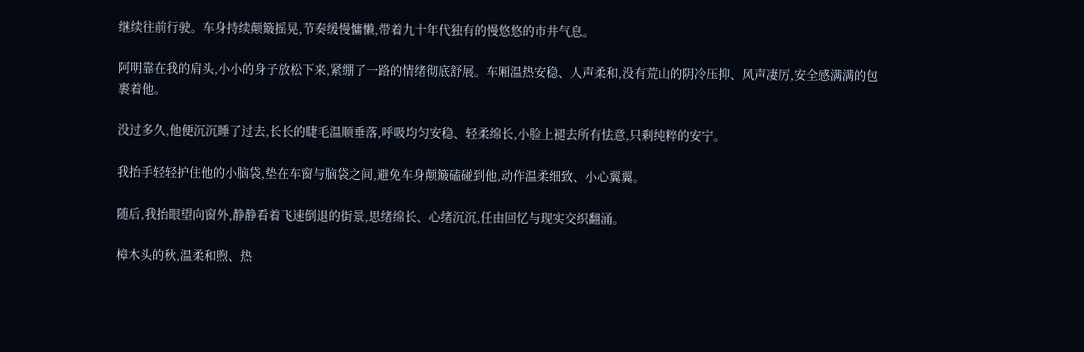继续往前行驶。车身持续颠簸摇晃,节奏缓慢慵懒,带着九十年代独有的慢悠悠的市井气息。

阿明靠在我的肩头,小小的身子放松下来,紧绷了一路的情绪彻底舒展。车厢温热安稳、人声柔和,没有荒山的阴冷压抑、风声凄厉,安全感满满的包裹着他。

没过多久,他便沉沉睡了过去,长长的睫毛温顺垂落,呼吸均匀安稳、轻柔绵长,小脸上褪去所有怯意,只剩纯粹的安宁。

我抬手轻轻护住他的小脑袋,垫在车窗与脑袋之间,避免车身颠簸磕碰到他,动作温柔细致、小心翼翼。

随后,我抬眼望向窗外,静静看着飞速倒退的街景,思绪绵长、心绪沉沉,任由回忆与现实交织翻涌。

樟木头的秋,温柔和煦、热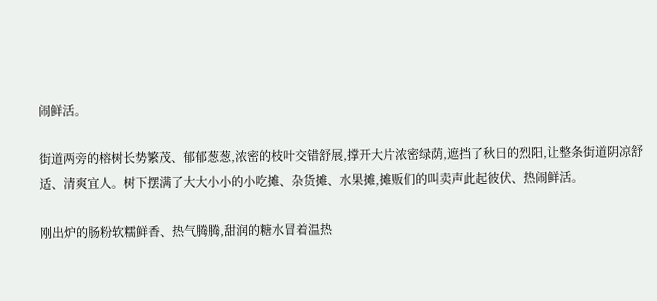闹鲜活。

街道两旁的榕树长势繁茂、郁郁葱葱,浓密的枝叶交错舒展,撑开大片浓密绿荫,遮挡了秋日的烈阳,让整条街道阴凉舒适、清爽宜人。树下摆满了大大小小的小吃摊、杂货摊、水果摊,摊贩们的叫卖声此起彼伏、热闹鲜活。

刚出炉的肠粉软糯鲜香、热气腾腾,甜润的糖水冒着温热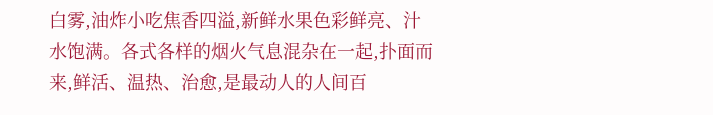白雾,油炸小吃焦香四溢,新鲜水果色彩鲜亮、汁水饱满。各式各样的烟火气息混杂在一起,扑面而来,鲜活、温热、治愈,是最动人的人间百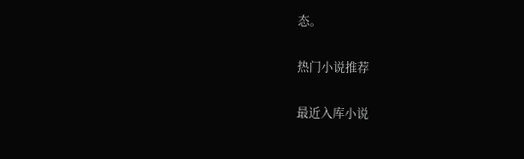态。

热门小说推荐

最近入库小说